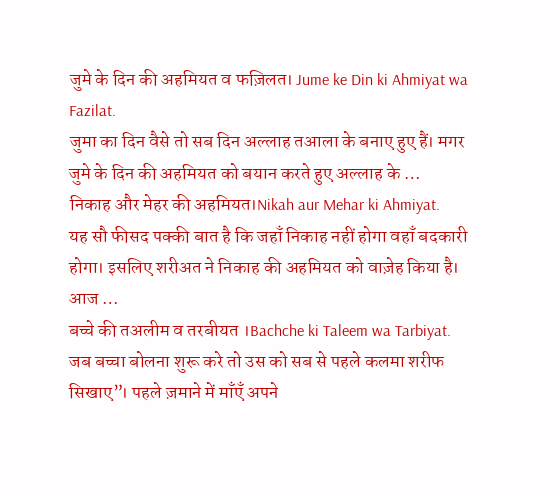जुमे के दिन की अहमियत व फज़िलत। Jume ke Din ki Ahmiyat wa Fazilat.
जुमा का दिन वैसे तो सब दिन अल्लाह तआला के बनाए हुए हैं। मगर जुमे के दिन की अहमियत को बयान करते हुए अल्लाह के …
निकाह और मेहर की अहमियत।Nikah aur Mehar ki Ahmiyat.
यह सौ फीसद पक्की बात है कि जहाँ निकाह नहीं होगा वहाँ बदकारी होगा। इसलिए शरीअत ने निकाह की अहमियत को वाज़ेह किया है। आज …
बच्चे की तअलीम व तरबीयत ।Bachche ki Taleem wa Tarbiyat.
जब बच्चा बोलना शुरू करे तो उस को सब से पहले कलमा शरीफ सिखाए”। पहले ज़माने में माँएँ अपने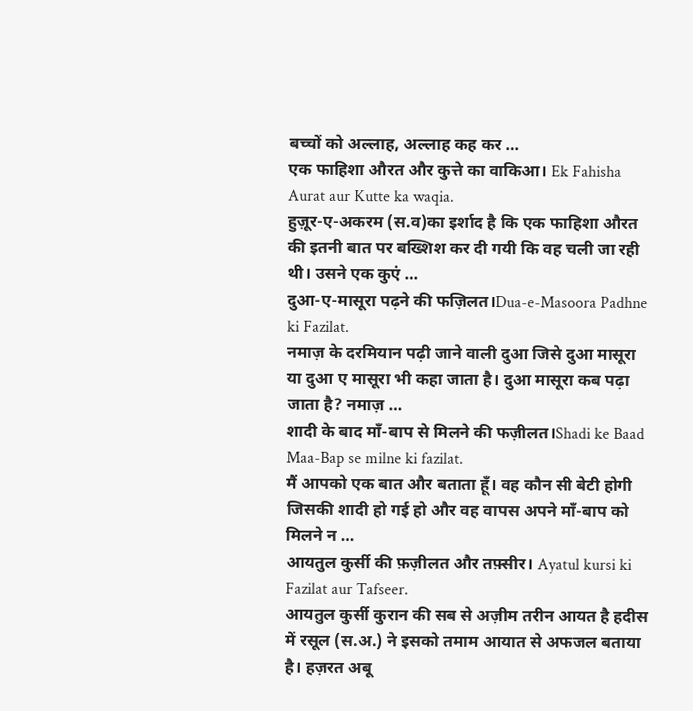बच्चों को अल्लाह, अल्लाह कह कर …
एक फाहिशा औरत और कुत्ते का वाकिआ। Ek Fahisha Aurat aur Kutte ka waqia.
हुज़ूर-ए-अकरम (स.व)का इर्शाद है कि एक फाहिशा औरत की इतनी बात पर बख्शिश कर दी गयी कि वह चली जा रही थी। उसने एक कुएं …
दुआ-ए-मासूरा पढ़ने की फज़िलत।Dua-e-Masoora Padhne ki Fazilat.
नमाज़ के दरमियान पढ़ी जाने वाली दुआ जिसे दुआ मासूरा या दुआ ए मासूरा भी कहा जाता है। दुआ मासूरा कब पढ़ा जाता है? नमाज़ …
शादी के बाद माँ-बाप से मिलने की फज़ीलत।Shadi ke Baad Maa-Bap se milne ki fazilat.
मैं आपको एक बात और बताता हूँ। वह कौन सी बेटी होगी जिसकी शादी हो गई हो और वह वापस अपने माँ-बाप को मिलने न …
आयतुल कुर्सी की फ़ज़ीलत और तफ़्सीर। Ayatul kursi ki Fazilat aur Tafseer.
आयतुल कुर्सी कुरान की सब से अज़ीम तरीन आयत है हदीस में रसूल (स.अ.) ने इसको तमाम आयात से अफजल बताया है। हज़रत अबू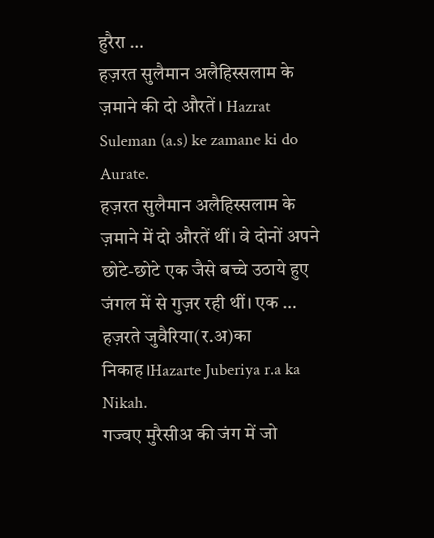हुरैरा …
हज़रत सुलैमान अलैहिस्सलाम के ज़माने की दो औरतें। Hazrat Suleman (a.s) ke zamane ki do Aurate.
हज़रत सुलैमान अलैहिस्सलाम के ज़माने में दो औरतें थीं। वे दोनों अपने छोटे-छोटे एक जैसे बच्चे उठाये हुए जंगल में से गुज़र रही थीं। एक …
हज़रते जुवैरिया(र.अ)का निकाह।Hazarte Juberiya r.a ka Nikah.
गज्वए मुरैसीअ की जंग में जो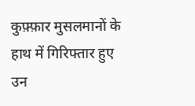कुफ़्फ़ार मुसलमानों के हाथ में गिरिफ्तार हुए उन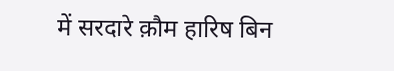में सरदारे क़ौम हारिष बिन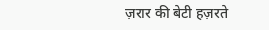ज़रार की बेटी हज़रते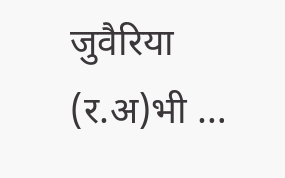जुवैरिया (र.अ)भी …